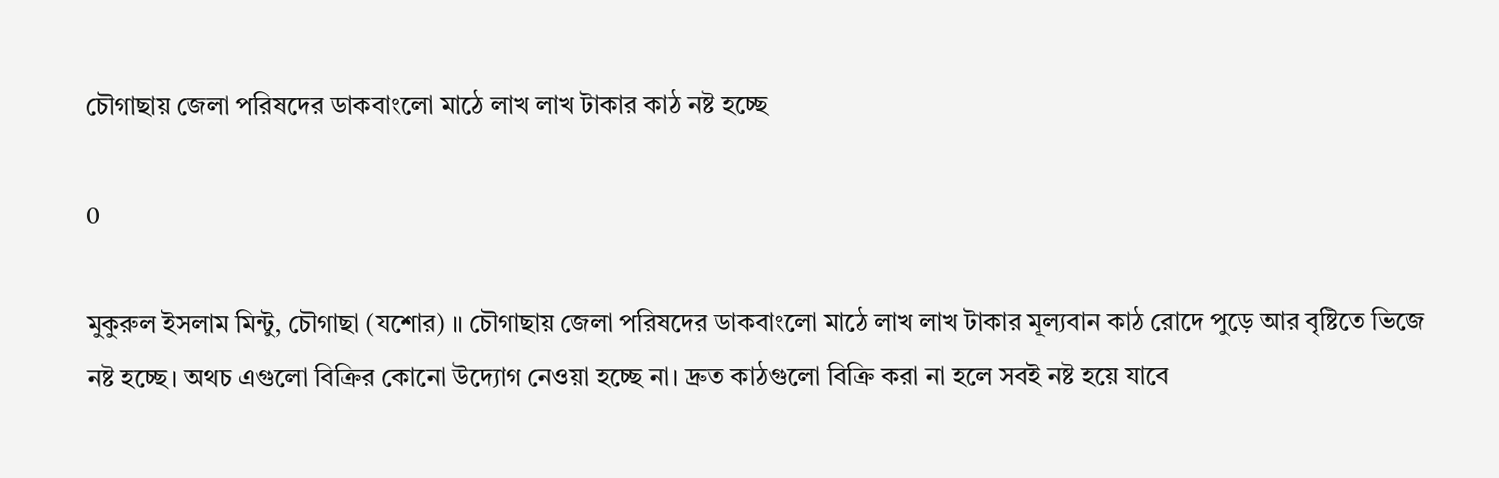চৌগাছায় জেলা পরিষদের ডাকবাংলো মাঠে লাখ লাখ টাকার কাঠ নষ্ট হচ্ছে

0

মুকুরুল ইসলাম মিন্টু, চৌগাছা (যশোর) ॥ চৌগাছায় জেলা পরিষদের ডাকবাংলো মাঠে লাখ লাখ টাকার মূল্যবান কাঠ রোদে পুড়ে আর বৃষ্টিতে ভিজে নষ্ট হচ্ছে। অথচ এগুলো বিক্রির কোনো উদ্যোগ নেওয়া হচ্ছে না। দ্রুত কাঠগুলো বিক্রি করা না হলে সবই নষ্ট হয়ে যাবে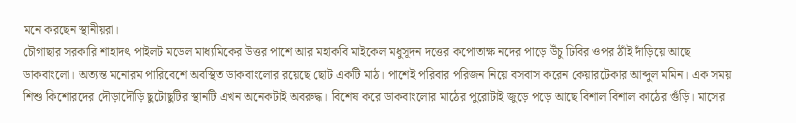মনে করছেন স্থানীয়রা।
চৌগাছার সরকারি শাহাদৎ পাইলট মডেল মাধ্যমিকের উত্তর পাশে আর মহাকবি মাইকেল মধুসূদন দত্তের কপোতাক্ষ নদের পাড়ে উঁচু ঢিবির ওপর ঠাঁই দাঁড়িয়ে আছে ডাকবাংলো। অত্যন্ত মনোরম পারিবেশে অবস্থিত ডাকবাংলোর রয়েছে ছোট একটি মাঠ। পাশেই পরিবার পরিজন নিয়ে বসবাস করেন কেয়ারটেকার আব্দুল মমিন। এক সময় শিশু কিশোরদের দৌড়াদৌড়ি ছুটোছুটির স্থানটি এখন অনেকটাই অবরুদ্ধ। বিশেষ করে ডাকবাংলোর মাঠের পুরোটাই জুড়ে পড়ে আছে বিশাল বিশাল কাঠের গুঁড়ি। মাসের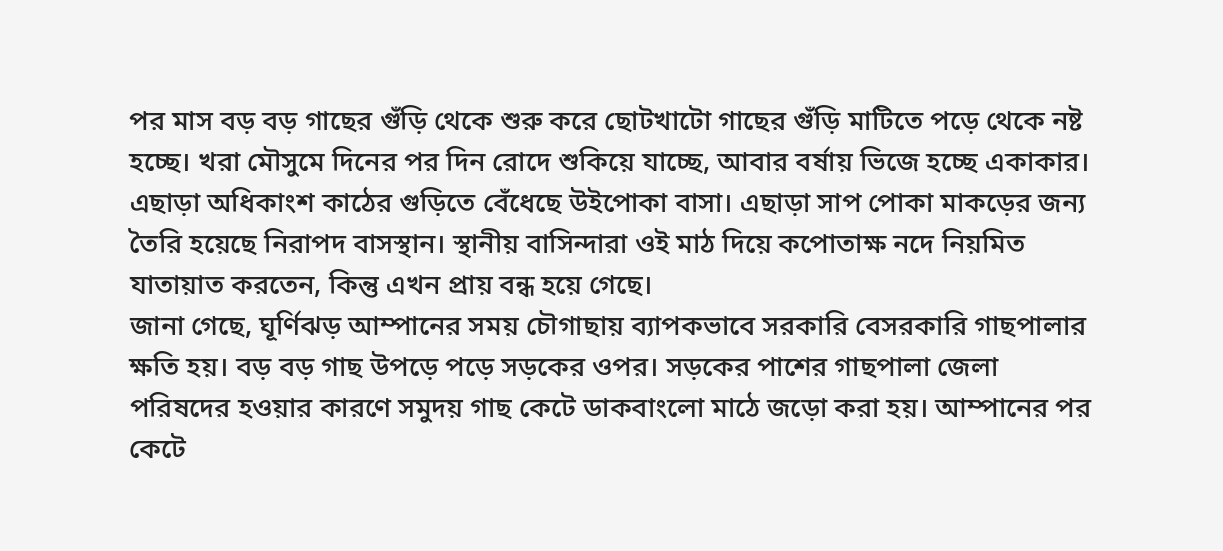পর মাস বড় বড় গাছের গুঁড়ি থেকে শুরু করে ছোটখাটো গাছের গুঁড়ি মাটিতে পড়ে থেকে নষ্ট হচ্ছে। খরা মৌসুমে দিনের পর দিন রোদে শুকিয়ে যাচ্ছে, আবার বর্ষায় ভিজে হচ্ছে একাকার। এছাড়া অধিকাংশ কাঠের গুড়িতে বেঁধেছে উইপোকা বাসা। এছাড়া সাপ পোকা মাকড়ের জন্য তৈরি হয়েছে নিরাপদ বাসস্থান। স্থানীয় বাসিন্দারা ওই মাঠ দিয়ে কপোতাক্ষ নদে নিয়মিত যাতায়াত করতেন, কিন্তু এখন প্রায় বন্ধ হয়ে গেছে।
জানা গেছে, ঘূর্ণিঝড় আম্পানের সময় চৌগাছায় ব্যাপকভাবে সরকারি বেসরকারি গাছপালার ক্ষতি হয়। বড় বড় গাছ উপড়ে পড়ে সড়কের ওপর। সড়কের পাশের গাছপালা জেলা পরিষদের হওয়ার কারণে সমুদয় গাছ কেটে ডাকবাংলো মাঠে জড়ো করা হয়। আম্পানের পর কেটে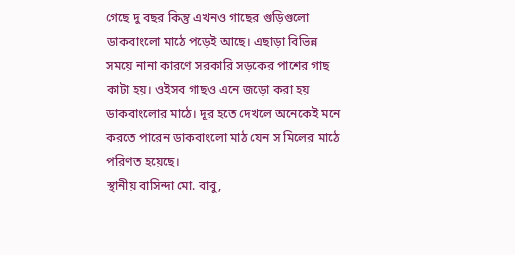গেছে দু বছর কিন্তু এখনও গাছের গুড়িগুলো ডাকবাংলো মাঠে পড়েই আছে। এছাড়া বিভিন্ন সময়ে নানা কারণে সরকারি সড়কের পাশের গাছ কাটা হয়। ওইসব গাছও এনে জড়ো করা হয় ডাকবাংলোর মাঠে। দূর হতে দেখলে অনেকেই মনে করতে পারেন ডাকবাংলো মাঠ যেন স মিলের মাঠে পরিণত হয়েছে।
স্থানীয় বাসিন্দা মো. বাবু,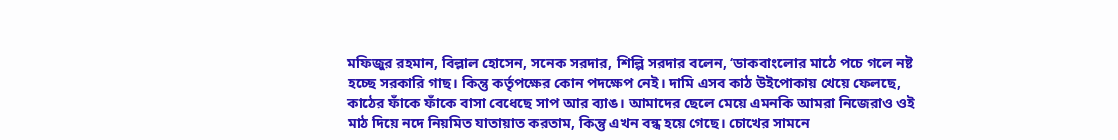মফিজুর রহমান, বিল্লাল হোসেন, সনেক সরদার, শিল্পি সরদার বলেন, ‘ডাকবাংলোর মাঠে পচে গলে নষ্ট হচ্ছে সরকারি গাছ। কিন্তু কর্তৃপক্ষের কোন পদক্ষেপ নেই। দামি এসব কাঠ উইপোকায় খেয়ে ফেলছে, কাঠের ফাঁকে ফাঁকে বাসা বেধেছে সাপ আর ব্যাঙ। আমাদের ছেলে মেয়ে এমনকি আমরা নিজেরাও ওই মাঠ দিয়ে নদে নিয়মিত যাতায়াত করতাম, কিন্তু এখন বন্ধ হয়ে গেছে। চোখের সামনে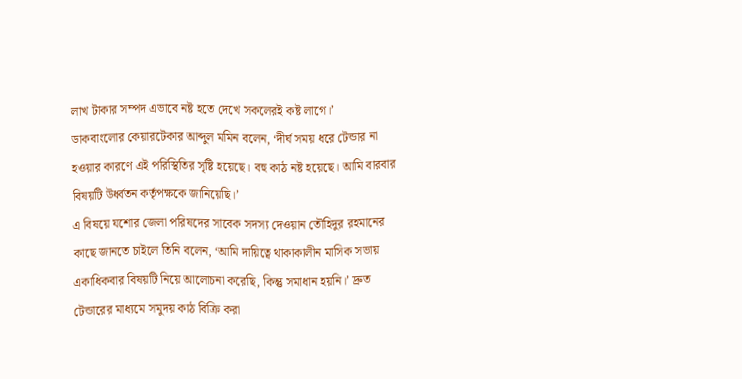লাখ টাকার সম্পদ এভাবে নষ্ট হতে দেখে সকলেরই কষ্ট লাগে।’
ডাকবাংলোর কেয়ারটেকার আব্দুল মমিন বলেন, ‘দীর্ঘ সময় ধরে টেন্ডার না হওয়ার কারণে এই পরিস্থিতির সৃষ্টি হয়েছে। বহু কাঠ নষ্ট হয়েছে। আমি বারবার বিষয়টি উর্ধ্বতন কর্তৃপক্ষকে জানিয়েছি।’
এ বিষয়ে যশোর জেলা পরিষদের সাবেক সদস্য দেওয়ান তৌহিদুর রহমানের কাছে জানতে চাইলে তিনি বলেন, ‘আমি দায়িত্বে থাকাকালীন মাসিক সভায় একাধিকবার বিষয়টি নিয়ে আলোচনা করেছি, কিন্তু সমাধান হয়নি।’ দ্রুত টেন্ডারের মাধ্যমে সমুদয় কাঠ বিক্রি করা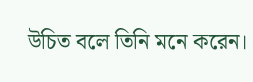উচিত বলে তিনি মনে করেন।